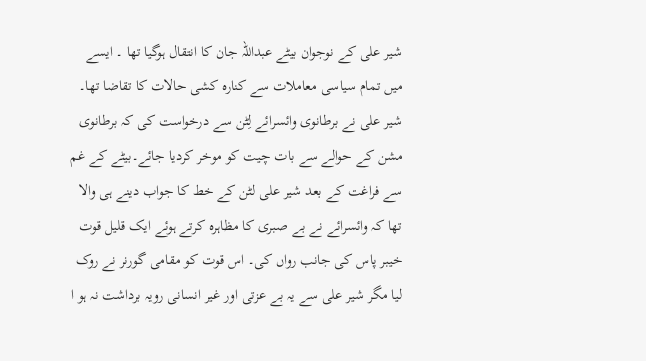شیر علی کے نوجوان بیٹے عبداللہ جان کا انتقال ہوگیا تھا ۔ ایسے میں تمام سیاسی معاملات سے کنارہ کشی حالات کا تقاضا تھا۔ شیر علی نے برطانوی وائسرائے لِٹن سے درخواست کی کہ برطانوی مشن کے حوالے سے بات چیت کو موخر کردیا جائے۔بیٹے کے غم سے فراغت کے بعد شیر علی لٹن کے خط کا جواب دینے ہی والا تھا کہ وائسرائے نے بے صبری کا مظاہرہ کرتے ہوئے ایک قلیل قوت خیبر پاس کی جانب رواں کی۔ اس قوت کو مقامی گورنر نے روک لیا مگر شیر علی سے یہ بے عزتی اور غیر انسانی رویہ برداشت نہ ہو ا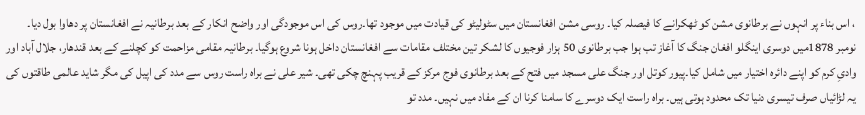، اس بناء پر انہوں نے برطانوی مشن کو ٹھکرانے کا فیصلہ کیا۔ روسی مشن افغانستان میں سٹولیٹو کی قیادت میں موجود تھا۔روس کی اس موجودگی اور واضح انکار کے بعد برطانیہ نے افغانستان پر دھاوا بول دیا۔
نومبر 1878میں دوسری اینگلو افغان جنگ کا آغاز تب ہوا جب برطانوی 50 ہزار فوجیوں کا لشکر تین مختلف مقامات سے افغانستان داخل ہونا شروع ہوگیا۔ برطانیہ مقامی مزاحمت کو کچلنے کے بعد قندھار، جلال آباد اور وادیِ کرم کو اپنے دائرہ اختیار میں شامل کیا۔پیور کوتل اور جنگ علی مسجد میں فتح کے بعد برطانوی فوج مرکز کے قریب پہنچ چکی تھی۔ شیر علی نے براہ راست روس سے مدد کی اپیل کی مگر شاید عالمی طاقتوں کی یہ لڑائیاں صرف تیسری دنیا تک محدود ہوتی ہیں۔ براہ راست ایک دوسرے کا سامنا کرنا ان کے مفاد میں نہیں۔ مدد تو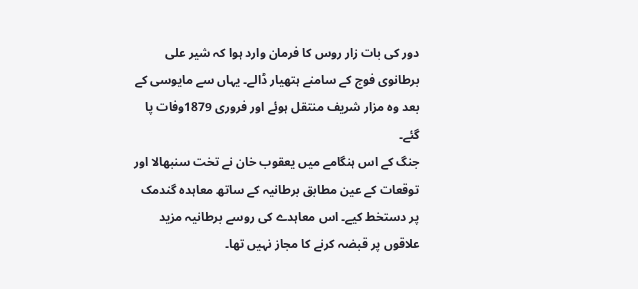دور کی بات زار روس کا فرمان وارد ہوا کہ شیر علی برطانوی فوج کے سامنے ہتھیار ڈالے۔ یہاں سے مایوسی کے بعد وہ مزار شریف منتقل ہوئے اور فروری 1879وفات پا گئے۔
جنگ کے اس ہنگامے میں یعقوب خان نے تخت سنبھالا اور توقعات کے عین مطابق برطانیہ کے ساتھ معاہدہ گندمک پر دستخط کیے۔ اس معاہدے کی روسے برطانیہ مزید علاقوں پر قبضہ کرنے کا مجاز نہیں تھا۔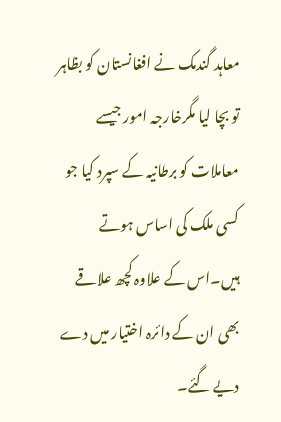معاہد گندمک نے افغانستان کو بظاہر تو بچا لیا مگرخارجہ امور جیسے معاملات کو برطانیہ کے سپرد کیا جو کسی ملک کی اساس ہوتے ہیں۔اس کے علاوہ کچھ علاقے بھی ان کے دائرہ اختیار میں دے دیے گئے۔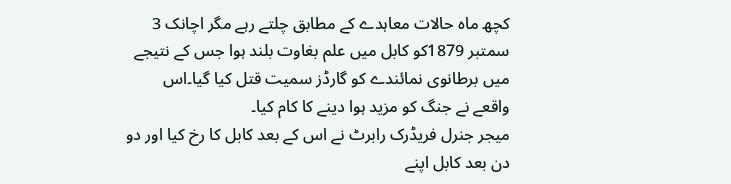کچھ ماہ حالات معاہدے کے مطابق چلتے رہے مگر اچانک 3 سمتبر 1879کو کابل میں علم بغاوت بلند ہوا جس کے نتیجے میں برطانوی نمائندے کو گارڈز سمیت قتل کیا گیا۔اس واقعے نے جنگ کو مزید ہوا دینے کا کام کیا۔
میجر جنرل فریڈرک رابرٹ نے اس کے بعد کابل کا رخ کیا اور دو دن بعد کابل اپنے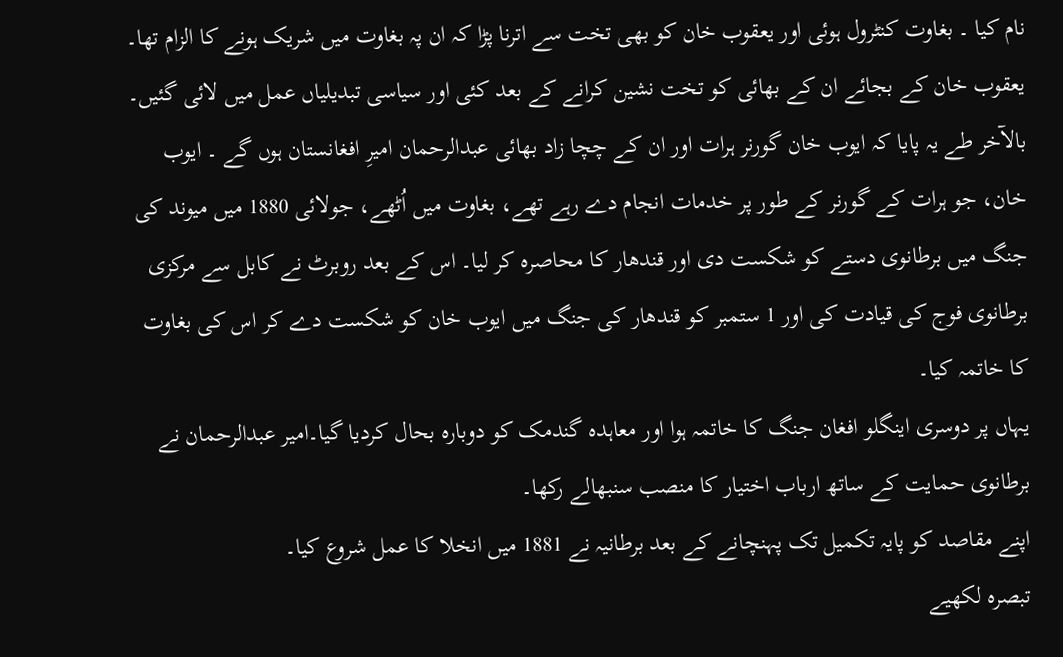نام کیا ۔ بغاوت کنٹرول ہوئی اور یعقوب خان کو بھی تخت سے اترنا پڑا کہ ان پہ بغاوت میں شریک ہونے کا الزام تھا۔
یعقوب خان کے بجائے ان کے بھائی کو تخت نشین کرانے کے بعد کئی اور سیاسی تبدیلیاں عمل میں لائی گئیں۔ بالآخر طے یہ پایا کہ ایوب خان گورنر ہرات اور ان کے چچا زاد بھائی عبدالرحمان امیرِ افغانستان ہوں گے ۔ ایوب خان، جو ہرات کے گورنر کے طور پر خدمات انجام دے رہے تھے، بغاوت میں اُٹھے، جولائی 1880 میں میوند کی جنگ میں برطانوی دستے کو شکست دی اور قندھار کا محاصرہ کر لیا۔ اس کے بعد روبرٹ نے کابل سے مرکزی برطانوی فوج کی قیادت کی اور 1 ستمبر کو قندھار کی جنگ میں ایوب خان کو شکست دے کر اس کی بغاوت کا خاتمہ کیا۔
یہاں پر دوسری اینگلو افغان جنگ کا خاتمہ ہوا اور معاہدہ گندمک کو دوبارہ بحال کردیا گیا۔امیر عبدالرحمان نے برطانوی حمایت کے ساتھ ارباب اختیار کا منصب سنبھالے رکھا۔
اپنے مقاصد کو پایہ تکمیل تک پہنچانے کے بعد برطانیہ نے 1881 میں انخلا کا عمل شروع کیا۔
تبصرہ لکھیے